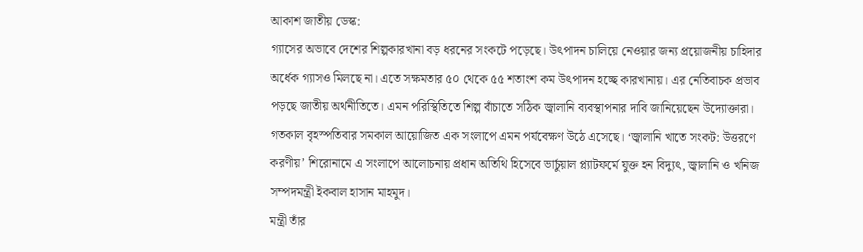আকাশ জাতীয় ডেস্ক:
গ্যাসের অভাবে দেশের শিল্পকারখানা বড় ধরনের সংকটে পড়েছে। উৎপাদন চালিয়ে নেওয়ার জন্য প্রয়োজনীয় চাহিদার অর্ধেক গ্যাসও মিলছে না। এতে সক্ষমতার ৫০ থেকে ৫৫ শতাংশ কম উৎপাদন হচ্ছে কারখানায়। এর নেতিবাচক প্রভাব পড়ছে জাতীয় অর্থনীতিতে। এমন পরিস্থিতিতে শিল্প বাঁচাতে সঠিক জ্বালানি ব্যবস্থাপনার দাবি জানিয়েছেন উদ্যোক্তারা।
গতকাল বৃহস্পতিবার সমকাল আয়োজিত এক সংলাপে এমন পর্যবেক্ষণ উঠে এসেছে। ‘জ্বালানি খাতে সংকট: উত্তরণে করণীয়’ শিরোনামে এ সংলাপে আলোচনায় প্রধান অতিথি হিসেবে ভার্চুয়াল প্ল্যাটফর্মে যুক্ত হন বিদ্যুৎ, জ্বালানি ও খনিজ সম্পদমন্ত্রী ইকবাল হাসান মাহমুদ।
মন্ত্রী তাঁর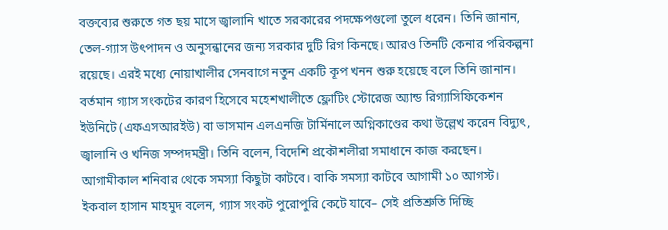বক্তব্যের শুরুতে গত ছয় মাসে জ্বালানি খাতে সরকারের পদক্ষেপগুলো তুলে ধরেন। তিনি জানান, তেল-গ্যাস উৎপাদন ও অনুসন্ধানের জন্য সরকার দুটি রিগ কিনছে। আরও তিনটি কেনার পরিকল্পনা রয়েছে। এরই মধ্যে নোয়াখালীর সেনবাগে নতুন একটি কূপ খনন শুরু হয়েছে বলে তিনি জানান।
বর্তমান গ্যাস সংকটের কারণ হিসেবে মহেশখালীতে ফ্লোটিং স্টোরেজ অ্যান্ড রিগ্যাসিফিকেশন ইউনিটে (এফএসআরইউ) বা ভাসমান এলএনজি টার্মিনালে অগ্নিকাণ্ডের কথা উল্লেখ করেন বিদ্যুৎ, জ্বালানি ও খনিজ সম্পদমন্ত্রী। তিনি বলেন, বিদেশি প্রকৌশলীরা সমাধানে কাজ করছেন। আগামীকাল শনিবার থেকে সমস্যা কিছুটা কাটবে। বাকি সমস্যা কাটবে আগামী ১০ আগস্ট।
ইকবাল হাসান মাহমুদ বলেন, গ্যাস সংকট পুরোপুরি কেটে যাবে– সেই প্রতিশ্রুতি দিচ্ছি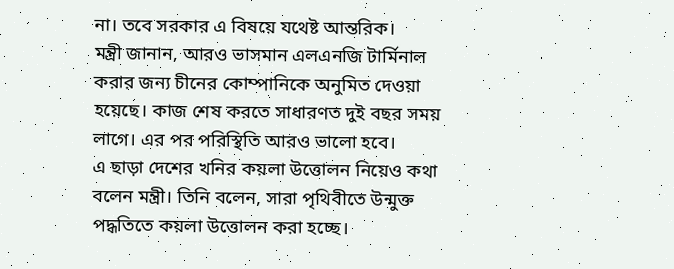না। তবে সরকার এ বিষয়ে যথেষ্ট আন্তরিক।
মন্ত্রী জানান, আরও ভাসমান এলএনজি টার্মিনাল করার জন্য চীনের কোম্পানিকে অনুমিত দেওয়া হয়েছে। কাজ শেষ করতে সাধারণত দুই বছর সময় লাগে। এর পর পরিস্থিতি আরও ভালো হবে।
এ ছাড়া দেশের খনির কয়লা উত্তোলন নিয়েও কথা বলেন মন্ত্রী। তিনি বলেন, সারা পৃথিবীতে উন্মুক্ত পদ্ধতিতে কয়লা উত্তোলন করা হচ্ছে।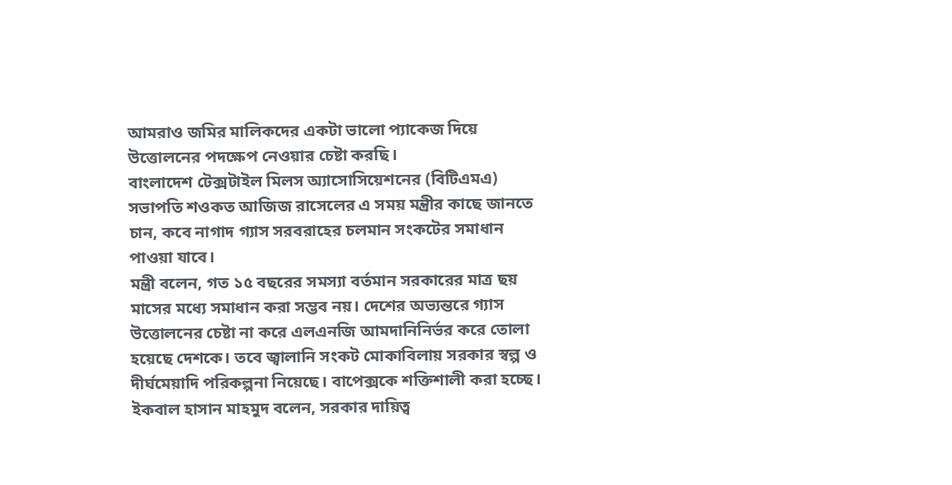আমরাও জমির মালিকদের একটা ভালো প্যাকেজ দিয়ে উত্তোলনের পদক্ষেপ নেওয়ার চেষ্টা করছি।
বাংলাদেশ টেক্সটাইল মিলস অ্যাসোসিয়েশনের (বিটিএমএ) সভাপতি শওকত আজিজ রাসেলের এ সময় মন্ত্রীর কাছে জানতে চান, কবে নাগাদ গ্যাস সরবরাহের চলমান সংকটের সমাধান পাওয়া যাবে।
মন্ত্রী বলেন, গত ১৫ বছরের সমস্যা বর্তমান সরকারের মাত্র ছয় মাসের মধ্যে সমাধান করা সম্ভব নয়। দেশের অভ্যন্তরে গ্যাস উত্তোলনের চেষ্টা না করে এলএনজি আমদানিনির্ভর করে তোলা হয়েছে দেশকে। তবে জ্বালানি সংকট মোকাবিলায় সরকার স্বল্প ও দীর্ঘমেয়াদি পরিকল্পনা নিয়েছে। বাপেক্সকে শক্তিশালী করা হচ্ছে।
ইকবাল হাসান মাহমুদ বলেন, সরকার দায়িত্ব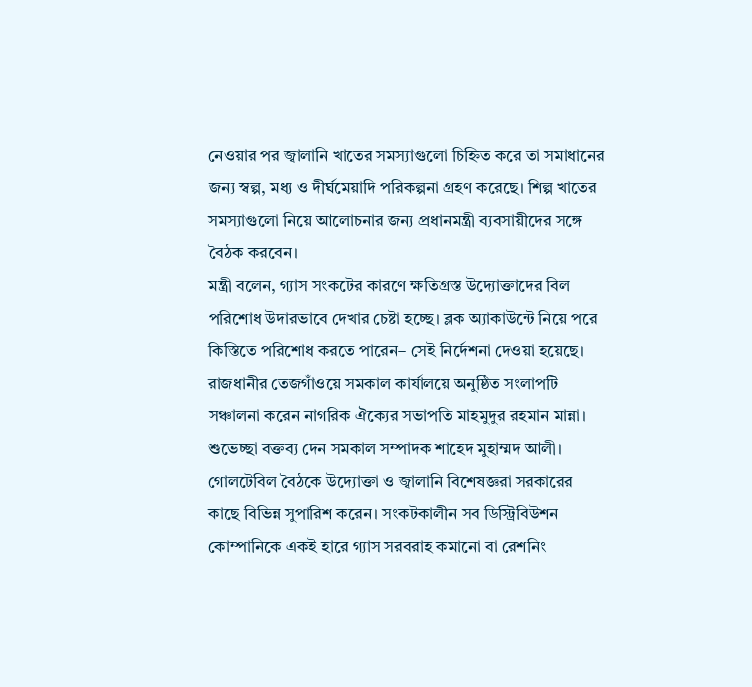নেওয়ার পর জ্বালানি খাতের সমস্যাগুলো চিহ্নিত করে তা সমাধানের জন্য স্বল্প, মধ্য ও দীর্ঘমেয়াদি পরিকল্পনা গ্রহণ করেছে। শিল্প খাতের সমস্যাগুলো নিয়ে আলোচনার জন্য প্রধানমন্ত্রী ব্যবসায়ীদের সঙ্গে বৈঠক করবেন।
মন্ত্রী বলেন, গ্যাস সংকটের কারণে ক্ষতিগ্রস্ত উদ্যোক্তাদের বিল পরিশোধ উদারভাবে দেখার চেষ্টা হচ্ছে। ব্লক অ্যাকাউন্টে নিয়ে পরে কিস্তিতে পরিশোধ করতে পারেন– সেই নির্দেশনা দেওয়া হয়েছে।
রাজধানীর তেজগাঁওয়ে সমকাল কার্যালয়ে অনুষ্ঠিত সংলাপটি সঞ্চালনা করেন নাগরিক ঐক্যের সভাপতি মাহমুদুর রহমান মান্না। শুভেচ্ছা বক্তব্য দেন সমকাল সম্পাদক শাহেদ মুহাম্মদ আলী।
গোলটেবিল বৈঠকে উদ্যোক্তা ও জ্বালানি বিশেষজ্ঞরা সরকারের কাছে বিভিন্ন সুপারিশ করেন। সংকটকালীন সব ডিস্ট্রিবিউশন কোম্পানিকে একই হারে গ্যাস সরবরাহ কমানো বা রেশনিং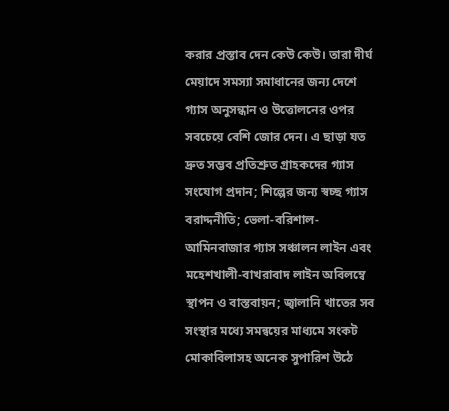করার প্রস্তাব দেন কেউ কেউ। তারা দীর্ঘ মেয়াদে সমস্যা সমাধানের জন্য দেশে গ্যাস অনুসন্ধান ও উত্তোলনের ওপর সবচেয়ে বেশি জোর দেন। এ ছাড়া যত দ্রুত সম্ভব প্রতিশ্রুত গ্রাহকদের গ্যাস সংযোগ প্রদান; শিল্পের জন্য স্বচ্ছ গ্যাস বরাদ্দনীতি; ভেলা-বরিশাল-আমিনবাজার গ্যাস সঞ্চালন লাইন এবং মহেশখালী-বাখরাবাদ লাইন অবিলম্বে স্থাপন ও বাস্তবায়ন; জ্বালানি খাতের সব সংস্থার মধ্যে সমন্বয়ের মাধ্যমে সংকট মোকাবিলাসহ অনেক সুপারিশ উঠে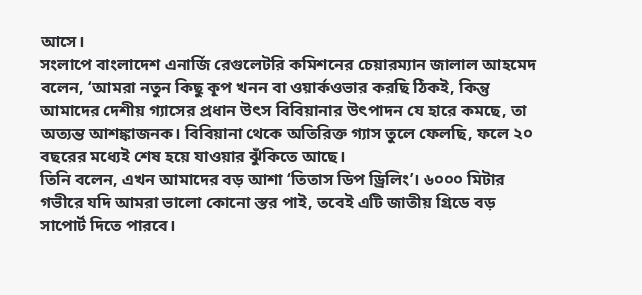আসে।
সংলাপে বাংলাদেশ এনার্জি রেগুলেটরি কমিশনের চেয়ারম্যান জালাল আহমেদ বলেন, ‘আমরা নতুন কিছু কূপ খনন বা ওয়ার্কওভার করছি ঠিকই, কিন্তু আমাদের দেশীয় গ্যাসের প্রধান উৎস বিবিয়ানার উৎপাদন যে হারে কমছে, তা অত্যন্ত আশঙ্কাজনক। বিবিয়ানা থেকে অতিরিক্ত গ্যাস তুলে ফেলছি, ফলে ২০ বছরের মধ্যেই শেষ হয়ে যাওয়ার ঝুঁকিতে আছে।
তিনি বলেন, এখন আমাদের বড় আশা ‘তিতাস ডিপ ড্রিলিং’। ৬০০০ মিটার গভীরে যদি আমরা ভালো কোনো স্তর পাই, তবেই এটি জাতীয় গ্রিডে বড় সাপোর্ট দিতে পারবে।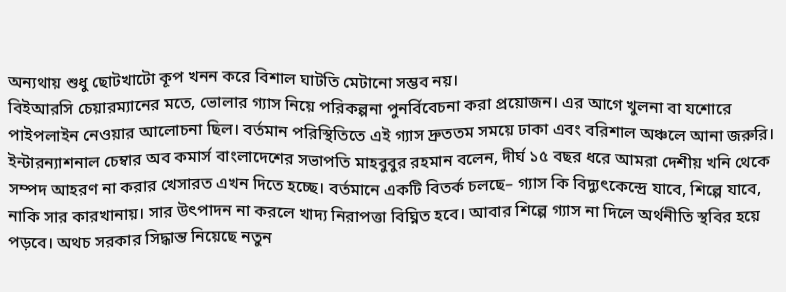অন্যথায় শুধু ছোটখাটো কূপ খনন করে বিশাল ঘাটতি মেটানো সম্ভব নয়।
বিইআরসি চেয়ারম্যানের মতে, ভোলার গ্যাস নিয়ে পরিকল্পনা পুনর্বিবেচনা করা প্রয়োজন। এর আগে খুলনা বা যশোরে পাইপলাইন নেওয়ার আলোচনা ছিল। বর্তমান পরিস্থিতিতে এই গ্যাস দ্রুততম সময়ে ঢাকা এবং বরিশাল অঞ্চলে আনা জরুরি।
ইন্টারন্যাশনাল চেম্বার অব কমার্স বাংলাদেশের সভাপতি মাহবুবুর রহমান বলেন, দীর্ঘ ১৫ বছর ধরে আমরা দেশীয় খনি থেকে সম্পদ আহরণ না করার খেসারত এখন দিতে হচ্ছে। বর্তমানে একটি বিতর্ক চলছে– গ্যাস কি বিদ্যুৎকেন্দ্রে যাবে, শিল্পে যাবে, নাকি সার কারখানায়। সার উৎপাদন না করলে খাদ্য নিরাপত্তা বিঘ্নিত হবে। আবার শিল্পে গ্যাস না দিলে অর্থনীতি স্থবির হয়ে পড়বে। অথচ সরকার সিদ্ধান্ত নিয়েছে নতুন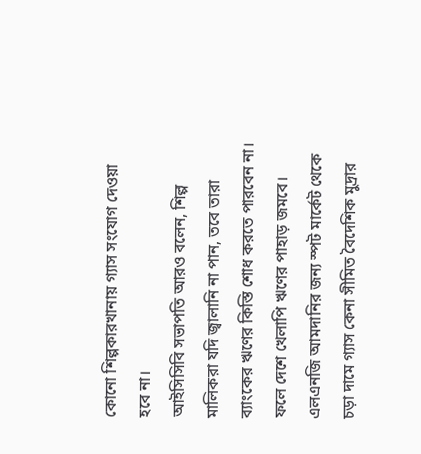কোনো শিল্পকারখানায় গ্যাস সংযোগ দেওয়া হবে না।
আইসিসিবি সভাপতি আরও বলেন, শিল্প মালিকরা যদি জ্বালানি না পান, তবে তারা ব্যাংকের ঋণের কিস্তি শোধ করতে পারবেন না। ফলে দেশে খেলাপি ঋণের পাহাড় জমবে। এলএনজি আমদানির জন্য স্পট মার্কেট থেকে চড়া দামে গ্যাস কেনা সীমিত বৈদেশিক মুদ্রার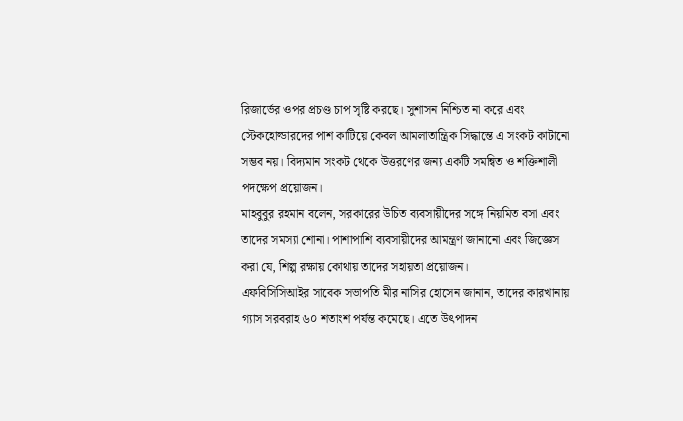রিজার্ভের ওপর প্রচণ্ড চাপ সৃষ্টি করছে। সুশাসন নিশ্চিত না করে এবং স্টেকহোল্ডারদের পাশ কাটিয়ে কেবল আমলাতান্ত্রিক সিদ্ধান্তে এ সংকট কাটানো সম্ভব নয়। বিদ্যমান সংকট থেকে উত্তরণের জন্য একটি সমন্বিত ও শক্তিশালী পদক্ষেপ প্রয়োজন।
মাহবুবুর রহমান বলেন, সরকারের উচিত ব্যবসায়ীদের সঙ্গে নিয়মিত বসা এবং তাদের সমস্যা শোনা। পাশাপাশি ব্যবসায়ীদের আমন্ত্রণ জানানো এবং জিজ্ঞেস করা যে, শিল্প রক্ষায় কোথায় তাদের সহায়তা প্রয়োজন।
এফবিসিসিআইর সাবেক সভাপতি মীর নাসির হোসেন জানান, তাদের কারখানায় গ্যাস সরবরাহ ৬০ শতাংশ পর্যন্ত কমেছে। এতে উৎপাদন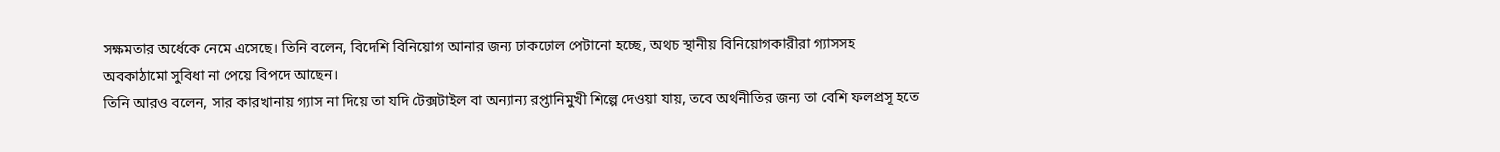সক্ষমতার অর্ধেকে নেমে এসেছে। তিনি বলেন, বিদেশি বিনিয়োগ আনার জন্য ঢাকঢোল পেটানো হচ্ছে, অথচ স্থানীয় বিনিয়োগকারীরা গ্যাসসহ অবকাঠামো সুবিধা না পেয়ে বিপদে আছেন।
তিনি আরও বলেন, সার কারখানায় গ্যাস না দিয়ে তা যদি টেক্সটাইল বা অন্যান্য রপ্তানিমুখী শিল্পে দেওয়া যায়, তবে অর্থনীতির জন্য তা বেশি ফলপ্রসূ হতে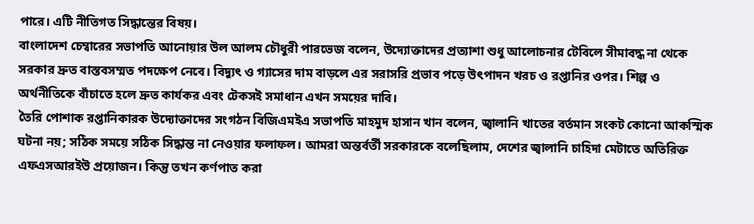পারে। এটি নীতিগত সিদ্ধান্তের বিষয়।
বাংলাদেশ চেম্বারের সভাপতি আনোয়ার উল আলম চৌধুরী পারভেজ বলেন, উদ্যোক্তাদের প্রত্যাশা শুধু আলোচনার টেবিলে সীমাবদ্ধ না থেকে সরকার দ্রুত বাস্তবসম্মত পদক্ষেপ নেবে। বিদ্যুৎ ও গ্যাসের দাম বাড়লে এর সরাসরি প্রভাব পড়ে উৎপাদন খরচ ও রপ্তানির ওপর। শিল্প ও অর্থনীতিকে বাঁচাতে হলে দ্রুত কার্যকর এবং টেকসই সমাধান এখন সময়ের দাবি।
তৈরি পোশাক রপ্তানিকারক উদ্যোক্তাদের সংগঠন বিজিএমইএ সভাপতি মাহমুদ হাসান খান বলেন, জ্বালানি খাতের বর্তমান সংকট কোনো আকস্মিক ঘটনা নয়; সঠিক সময়ে সঠিক সিদ্ধান্ত না নেওয়ার ফলাফল। আমরা অন্তর্বর্তী সরকারকে বলেছিলাম, দেশের জ্বালানি চাহিদা মেটাতে অতিরিক্ত এফএসআরইউ প্রয়োজন। কিন্তু তখন কর্ণপাত করা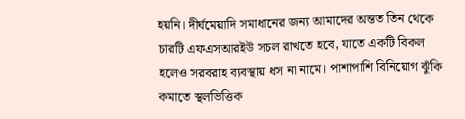হয়নি। দীর্ঘমেয়াদি সমাধানের জন্য আমাদের অন্তত তিন থেকে চারটি এফএসআরইউ সচল রাখতে হবে, যাতে একটি বিকল হলেও সরবরাহ ব্যবস্থায় ধস না নামে। পাশাপাশি বিনিয়োগ ঝুঁকি কমাতে স্থলভিত্তিক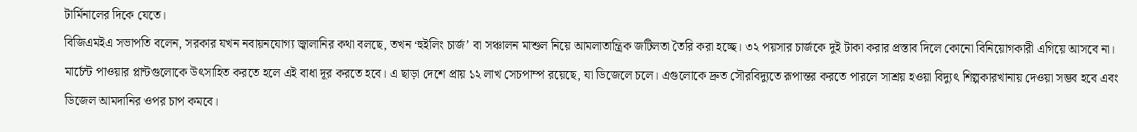টার্মিনালের দিকে যেতে।
বিজিএমইএ সভাপতি বলেন, সরকার যখন নবায়নযোগ্য জ্বালানির কথা বলছে, তখন ‘হুইলিং চার্জ’ বা সঞ্চালন মাশুল নিয়ে আমলাতান্ত্রিক জটিলতা তৈরি করা হচ্ছে। ৩২ পয়সার চার্জকে দুই টাকা করার প্রস্তাব দিলে কোনো বিনিয়োগকারী এগিয়ে আসবে না। মার্চেন্ট পাওয়ার প্লান্টগুলোকে উৎসাহিত করতে হলে এই বাধা দূর করতে হবে। এ ছাড়া দেশে প্রায় ১২ লাখ সেচপাম্প রয়েছে, যা ডিজেলে চলে। এগুলোকে দ্রুত সৌরবিদ্যুতে রূপান্তর করতে পারলে সাশ্রয় হওয়া বিদ্যুৎ শিল্পকারখানায় দেওয়া সম্ভব হবে এবং ডিজেল আমদানির ওপর চাপ কমবে।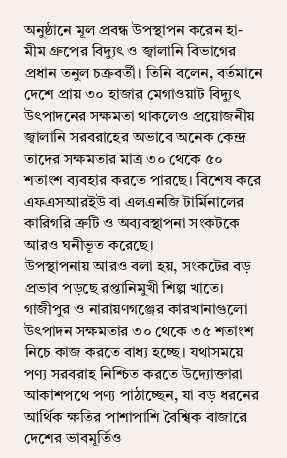অনুষ্ঠানে মূল প্রবন্ধ উপস্থাপন করেন হা-মীম গ্রুপের বিদ্যুৎ ও জ্বালানি বিভাগের প্রধান তনুল চক্রবর্তী। তিনি বলেন, বর্তমানে দেশে প্রায় ৩০ হাজার মেগাওয়াট বিদ্যুৎ উৎপাদনের সক্ষমতা থাকলেও প্রয়োজনীয় জ্বালানি সরবরাহের অভাবে অনেক কেন্দ্র তাদের সক্ষমতার মাত্র ৩০ থেকে ৫০ শতাংশ ব্যবহার করতে পারছে। বিশেষ করে এফএসআরইউ বা এলএনজি টার্মিনালের কারিগরি ত্রুটি ও অব্যবস্থাপনা সংকটকে আরও ঘনীভূত করেছে।
উপস্থাপনায় আরও বলা হয়, সংকটের বড় প্রভাব পড়ছে রপ্তানিমুখী শিল্প খাতে। গাজীপুর ও নারায়ণগঞ্জের কারখানাগুলো উৎপাদন সক্ষমতার ৩০ থেকে ৩৫ শতাংশ নিচে কাজ করতে বাধ্য হচ্ছে। যথাসময়ে পণ্য সরবরাহ নিশ্চিত করতে উদ্যোক্তারা আকাশপথে পণ্য পাঠাচ্ছেন, যা বড় ধরনের আর্থিক ক্ষতির পাশাপাশি বৈশ্বিক বাজারে দেশের ভাবমূর্তিও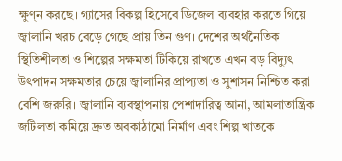ক্ষুণ্ন করছে। গ্যাসের বিকল্প হিসেবে ডিজেল ব্যবহার করতে গিয়ে জ্বালানি খরচ বেড়ে গেছে প্রায় তিন গুণ। দেশের অর্থনৈতিক স্থিতিশীলতা ও শিল্পের সক্ষমতা টিকিয়ে রাখতে এখন বড় বিদ্যুৎ উৎপাদন সক্ষমতার চেয়ে জ্বালানির প্রাপ্যতা ও সুশাসন নিশ্চিত করা বেশি জরুরি। জ্বালানি ব্যবস্থাপনায় পেশাদারিত্ব আনা, আমলাতান্ত্রিক জটিলতা কমিয়ে দ্রুত অবকাঠামো নির্মাণ এবং শিল্প খাতকে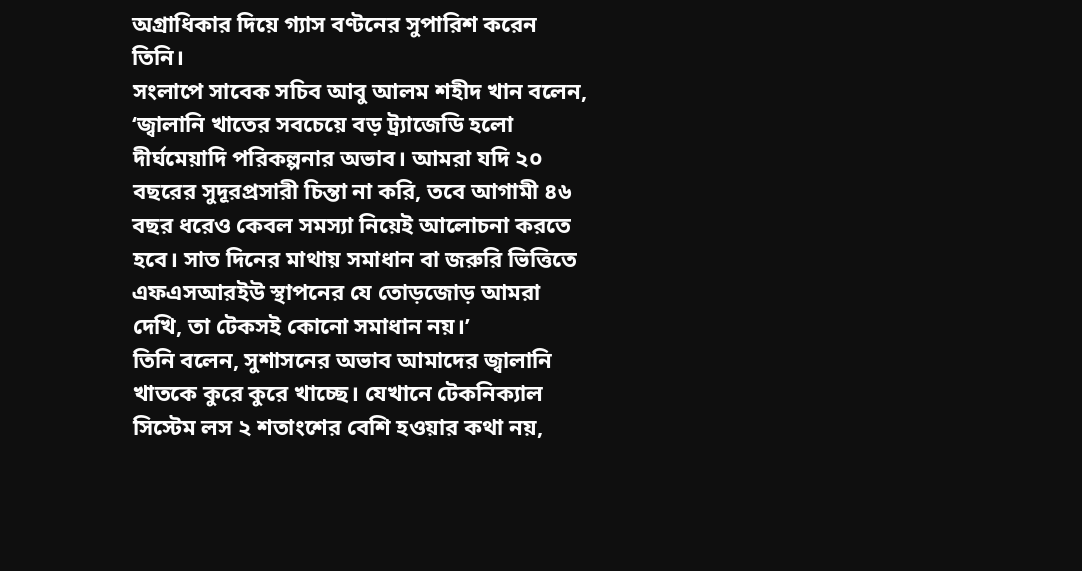অগ্রাধিকার দিয়ে গ্যাস বণ্টনের সুপারিশ করেন তিনি।
সংলাপে সাবেক সচিব আবু আলম শহীদ খান বলেন, ‘জ্বালানি খাতের সবচেয়ে বড় ট্র্যাজেডি হলো দীর্ঘমেয়াদি পরিকল্পনার অভাব। আমরা যদি ২০ বছরের সুদূরপ্রসারী চিন্তা না করি, তবে আগামী ৪৬ বছর ধরেও কেবল সমস্যা নিয়েই আলোচনা করতে হবে। সাত দিনের মাথায় সমাধান বা জরুরি ভিত্তিতে এফএসআরইউ স্থাপনের যে তোড়জোড় আমরা দেখি, তা টেকসই কোনো সমাধান নয়।’
তিনি বলেন, সুশাসনের অভাব আমাদের জ্বালানি খাতকে কুরে কুরে খাচ্ছে। যেখানে টেকনিক্যাল সিস্টেম লস ২ শতাংশের বেশি হওয়ার কথা নয়,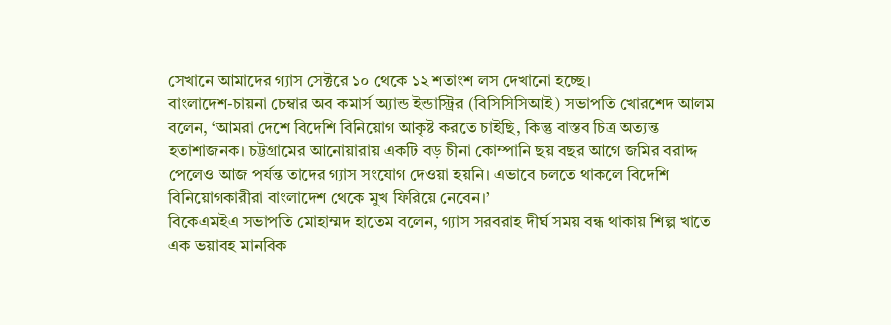সেখানে আমাদের গ্যাস সেক্টরে ১০ থেকে ১২ শতাংশ লস দেখানো হচ্ছে।
বাংলাদেশ-চায়না চেম্বার অব কমার্স অ্যান্ড ইন্ডাস্ট্রির (বিসিসিসিআই) সভাপতি খোরশেদ আলম বলেন, ‘আমরা দেশে বিদেশি বিনিয়োগ আকৃষ্ট করতে চাইছি, কিন্তু বাস্তব চিত্র অত্যন্ত হতাশাজনক। চট্টগ্রামের আনোয়ারায় একটি বড় চীনা কোম্পানি ছয় বছর আগে জমির বরাদ্দ পেলেও আজ পর্যন্ত তাদের গ্যাস সংযোগ দেওয়া হয়নি। এভাবে চলতে থাকলে বিদেশি বিনিয়োগকারীরা বাংলাদেশ থেকে মুখ ফিরিয়ে নেবেন।’
বিকেএমইএ সভাপতি মোহাম্মদ হাতেম বলেন, গ্যাস সরবরাহ দীর্ঘ সময় বন্ধ থাকায় শিল্প খাতে এক ভয়াবহ মানবিক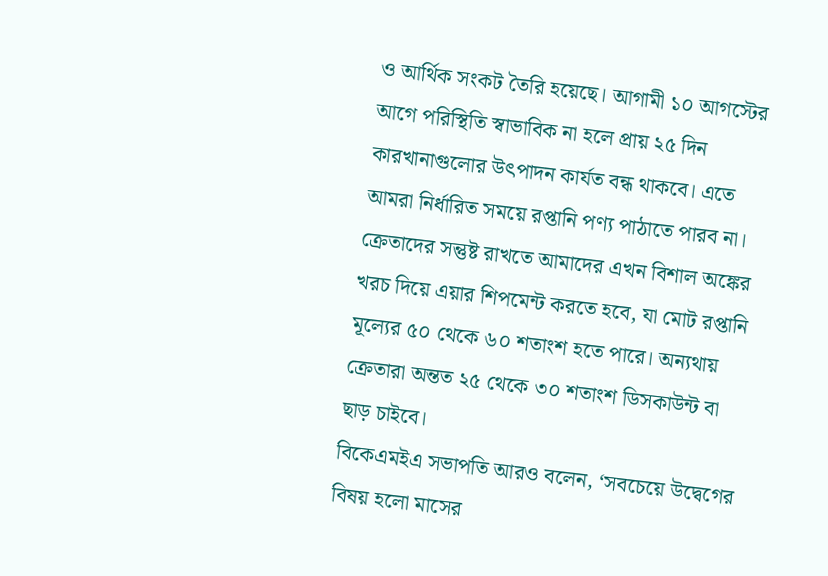ও আর্থিক সংকট তৈরি হয়েছে। আগামী ১০ আগস্টের আগে পরিস্থিতি স্বাভাবিক না হলে প্রায় ২৫ দিন কারখানাগুলোর উৎপাদন কার্যত বন্ধ থাকবে। এতে আমরা নির্ধারিত সময়ে রপ্তানি পণ্য পাঠাতে পারব না। ক্রেতাদের সন্তুষ্ট রাখতে আমাদের এখন বিশাল অঙ্কের খরচ দিয়ে এয়ার শিপমেন্ট করতে হবে, যা মোট রপ্তানি মূল্যের ৫০ থেকে ৬০ শতাংশ হতে পারে। অন্যথায় ক্রেতারা অন্তত ২৫ থেকে ৩০ শতাংশ ডিসকাউন্ট বা ছাড় চাইবে।
বিকেএমইএ সভাপতি আরও বলেন, ‘সবচেয়ে উদ্বেগের বিষয় হলো মাসের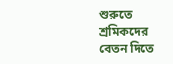শুরুতে শ্রমিকদের বেতন দিতে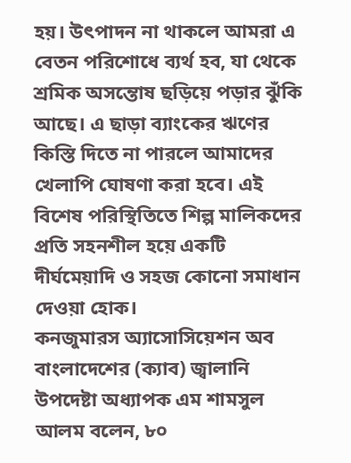হয়। উৎপাদন না থাকলে আমরা এ বেতন পরিশোধে ব্যর্থ হব, যা থেকে শ্রমিক অসন্তোষ ছড়িয়ে পড়ার ঝুঁকি আছে। এ ছাড়া ব্যাংকের ঋণের কিস্তি দিতে না পারলে আমাদের খেলাপি ঘোষণা করা হবে। এই বিশেষ পরিস্থিতিতে শিল্প মালিকদের প্রতি সহনশীল হয়ে একটি দীর্ঘমেয়াদি ও সহজ কোনো সমাধান দেওয়া হোক।
কনজুমারস অ্যাসোসিয়েশন অব বাংলাদেশের (ক্যাব) জ্বালানি উপদেষ্টা অধ্যাপক এম শামসুল আলম বলেন, ৮০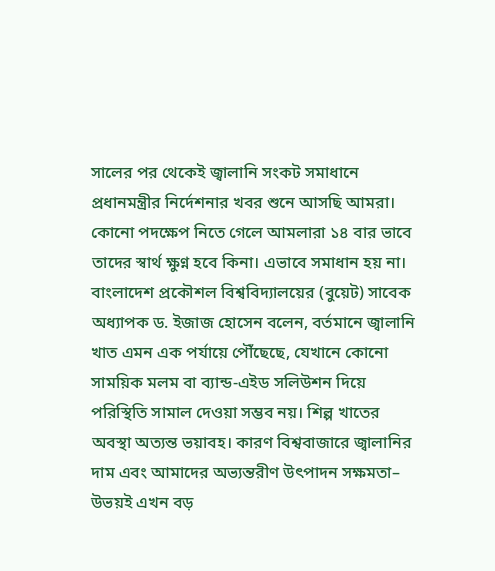সালের পর থেকেই জ্বালানি সংকট সমাধানে প্রধানমন্ত্রীর নির্দেশনার খবর শুনে আসছি আমরা। কোনো পদক্ষেপ নিতে গেলে আমলারা ১৪ বার ভাবে তাদের স্বার্থ ক্ষুণ্ন হবে কিনা। এভাবে সমাধান হয় না।
বাংলাদেশ প্রকৌশল বিশ্ববিদ্যালয়ের (বুয়েট) সাবেক অধ্যাপক ড. ইজাজ হোসেন বলেন, বর্তমানে জ্বালানি খাত এমন এক পর্যায়ে পৌঁছেছে, যেখানে কোনো সাময়িক মলম বা ব্যান্ড-এইড সলিউশন দিয়ে পরিস্থিতি সামাল দেওয়া সম্ভব নয়। শিল্প খাতের অবস্থা অত্যন্ত ভয়াবহ। কারণ বিশ্ববাজারে জ্বালানির দাম এবং আমাদের অভ্যন্তরীণ উৎপাদন সক্ষমতা– উভয়ই এখন বড়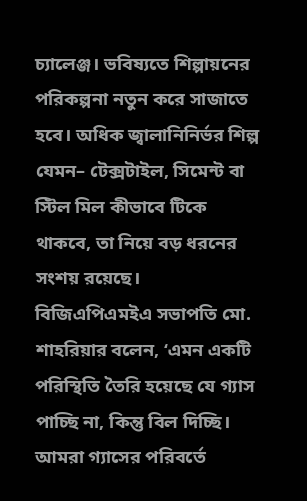চ্যালেঞ্জ। ভবিষ্যতে শিল্পায়নের পরিকল্পনা নতুন করে সাজাতে হবে। অধিক জ্বালানিনির্ভর শিল্প যেমন– টেক্সটাইল, সিমেন্ট বা স্টিল মিল কীভাবে টিকে থাকবে, তা নিয়ে বড় ধরনের সংশয় রয়েছে।
বিজিএপিএমইএ সভাপতি মো. শাহরিয়ার বলেন, ‘এমন একটি পরিস্থিতি তৈরি হয়েছে যে গ্যাস পাচ্ছি না, কিন্তু বিল দিচ্ছি। আমরা গ্যাসের পরিবর্তে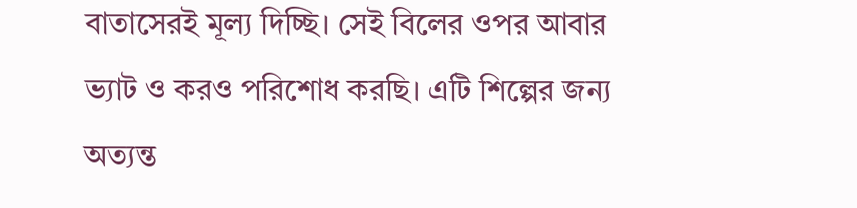বাতাসেরই মূল্য দিচ্ছি। সেই বিলের ওপর আবার ভ্যাট ও করও পরিশোধ করছি। এটি শিল্পের জন্য অত্যন্ত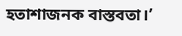হতাশাজনক বাস্তবতা।’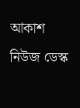আকাশ নিউজ ডেস্ক